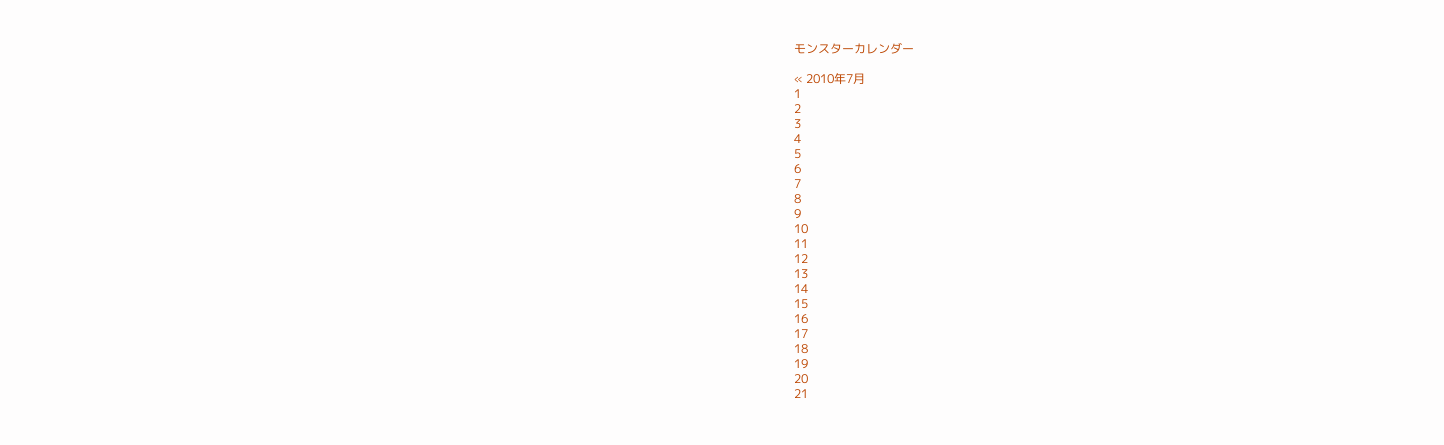モンスターカレンダー

« 2010年7月
1
2
3
4
5
6
7
8
9
10
11
12
13
14
15
16
17
18
19
20
21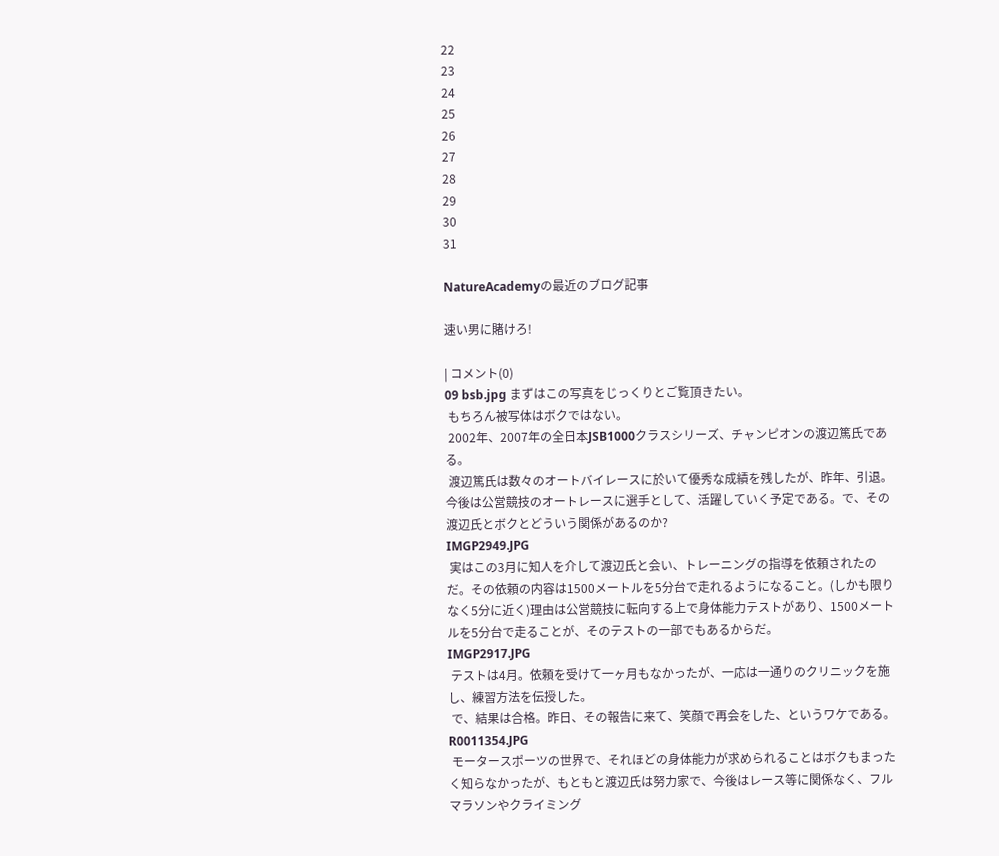22
23
24
25
26
27
28
29
30
31

NatureAcademyの最近のブログ記事

速い男に賭けろ!

| コメント(0)
09 bsb.jpg まずはこの写真をじっくりとご覧頂きたい。
 もちろん被写体はボクではない。
 2002年、2007年の全日本JSB1000クラスシリーズ、チャンピオンの渡辺篤氏である。
 渡辺篤氏は数々のオートバイレースに於いて優秀な成績を残したが、昨年、引退。今後は公営競技のオートレースに選手として、活躍していく予定である。で、その渡辺氏とボクとどういう関係があるのか?
IMGP2949.JPG
 実はこの3月に知人を介して渡辺氏と会い、トレーニングの指導を依頼されたのだ。その依頼の内容は1500メートルを5分台で走れるようになること。(しかも限りなく5分に近く)理由は公営競技に転向する上で身体能力テストがあり、1500メートルを5分台で走ることが、そのテストの一部でもあるからだ。
IMGP2917.JPG
 テストは4月。依頼を受けて一ヶ月もなかったが、一応は一通りのクリニックを施し、練習方法を伝授した。
 で、結果は合格。昨日、その報告に来て、笑顔で再会をした、というワケである。
R0011354.JPG
 モータースポーツの世界で、それほどの身体能力が求められることはボクもまったく知らなかったが、もともと渡辺氏は努力家で、今後はレース等に関係なく、フルマラソンやクライミング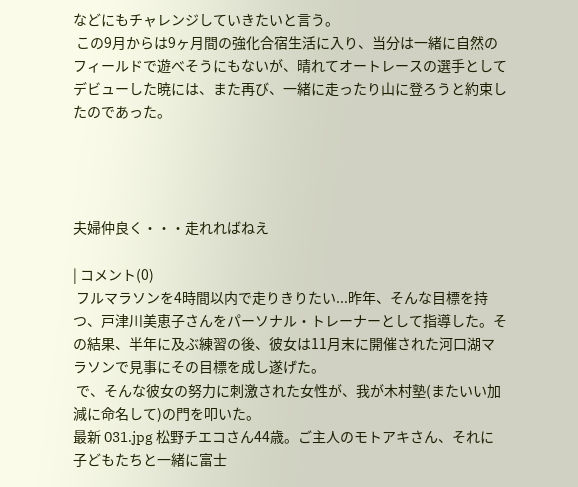などにもチャレンジしていきたいと言う。
 この9月からは9ヶ月間の強化合宿生活に入り、当分は一緒に自然のフィールドで遊べそうにもないが、晴れてオートレースの選手としてデビューした暁には、また再び、一緒に走ったり山に登ろうと約束したのであった。




夫婦仲良く・・・走れればねえ

| コメント(0)
 フルマラソンを4時間以内で走りきりたい...昨年、そんな目標を持つ、戸津川美恵子さんをパーソナル・トレーナーとして指導した。その結果、半年に及ぶ練習の後、彼女は11月末に開催された河口湖マラソンで見事にその目標を成し遂げた。
 で、そんな彼女の努力に刺激された女性が、我が木村塾(またいい加減に命名して)の門を叩いた。
最新 031.jpg 松野チエコさん44歳。ご主人のモトアキさん、それに子どもたちと一緒に富士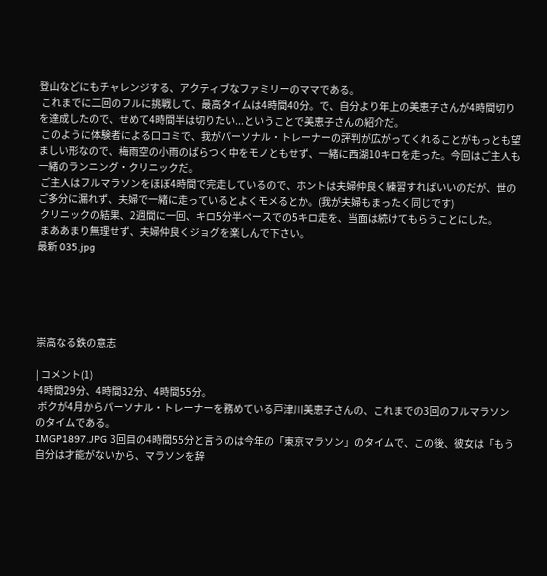登山などにもチャレンジする、アクティブなファミリーのママである。
 これまでに二回のフルに挑戦して、最高タイムは4時間40分。で、自分より年上の美恵子さんが4時間切りを達成したので、せめて4時間半は切りたい...ということで美恵子さんの紹介だ。
 このように体験者による口コミで、我がパーソナル・トレーナーの評判が広がってくれることがもっとも望ましい形なので、梅雨空の小雨のぱらつく中をモノともせず、一緒に西湖10キロを走った。今回はご主人も一緒のランニング・クリニックだ。
 ご主人はフルマラソンをほぼ4時間で完走しているので、ホントは夫婦仲良く練習すればいいのだが、世のご多分に漏れず、夫婦で一緒に走っているとよくモメるとか。(我が夫婦もまったく同じです)
 クリニックの結果、2週間に一回、キロ5分半ペースでの5キロ走を、当面は続けてもらうことにした。
 まああまり無理せず、夫婦仲良くジョグを楽しんで下さい。
最新 035.jpg





崇高なる鉄の意志

| コメント(1)
 4時間29分、4時間32分、4時間55分。
 ボクが4月からパーソナル・トレーナーを務めている戸津川美恵子さんの、これまでの3回のフルマラソンのタイムである。
IMGP1897.JPG 3回目の4時間55分と言うのは今年の「東京マラソン」のタイムで、この後、彼女は「もう自分は才能がないから、マラソンを辞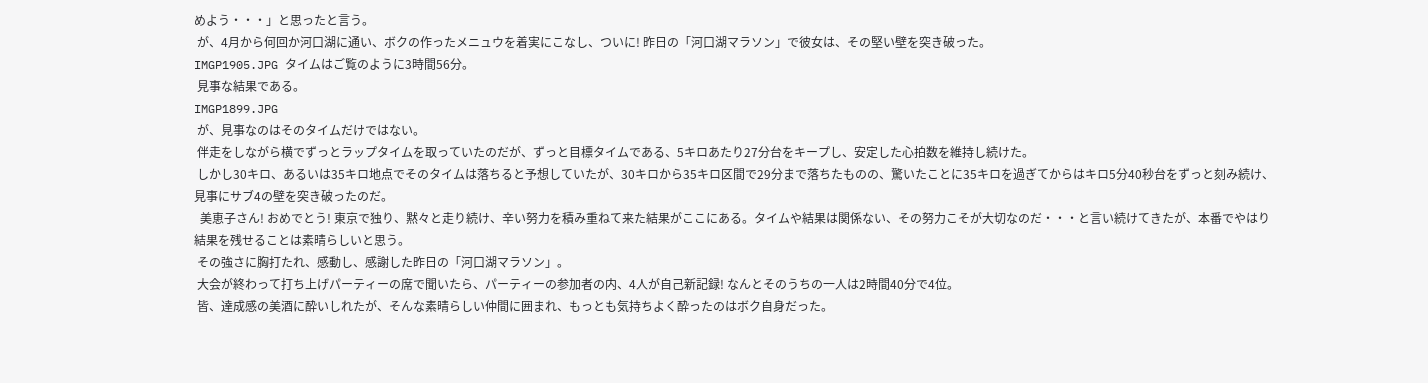めよう・・・」と思ったと言う。
 が、4月から何回か河口湖に通い、ボクの作ったメニュウを着実にこなし、ついに! 昨日の「河口湖マラソン」で彼女は、その堅い壁を突き破った。
IMGP1905.JPG タイムはご覧のように3時間56分。
 見事な結果である。
IMGP1899.JPG
 が、見事なのはそのタイムだけではない。
 伴走をしながら横でずっとラップタイムを取っていたのだが、ずっと目標タイムである、5キロあたり27分台をキープし、安定した心拍数を維持し続けた。
 しかし30キロ、あるいは35キロ地点でそのタイムは落ちると予想していたが、30キロから35キロ区間で29分まで落ちたものの、驚いたことに35キロを過ぎてからはキロ5分40秒台をずっと刻み続け、見事にサブ4の壁を突き破ったのだ。
  美恵子さん! おめでとう! 東京で独り、黙々と走り続け、辛い努力を積み重ねて来た結果がここにある。タイムや結果は関係ない、その努力こそが大切なのだ・・・と言い続けてきたが、本番でやはり結果を残せることは素晴らしいと思う。
 その強さに胸打たれ、感動し、感謝した昨日の「河口湖マラソン」。
 大会が終わって打ち上げパーティーの席で聞いたら、パーティーの参加者の内、4人が自己新記録! なんとそのうちの一人は2時間40分で4位。
 皆、達成感の美酒に酔いしれたが、そんな素晴らしい仲間に囲まれ、もっとも気持ちよく酔ったのはボク自身だった。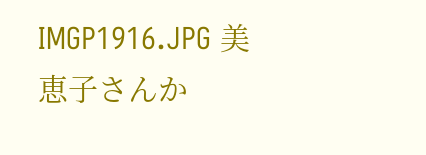IMGP1916.JPG 美恵子さんか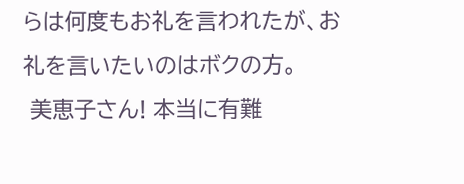らは何度もお礼を言われたが、お礼を言いたいのはボクの方。
 美恵子さん! 本当に有難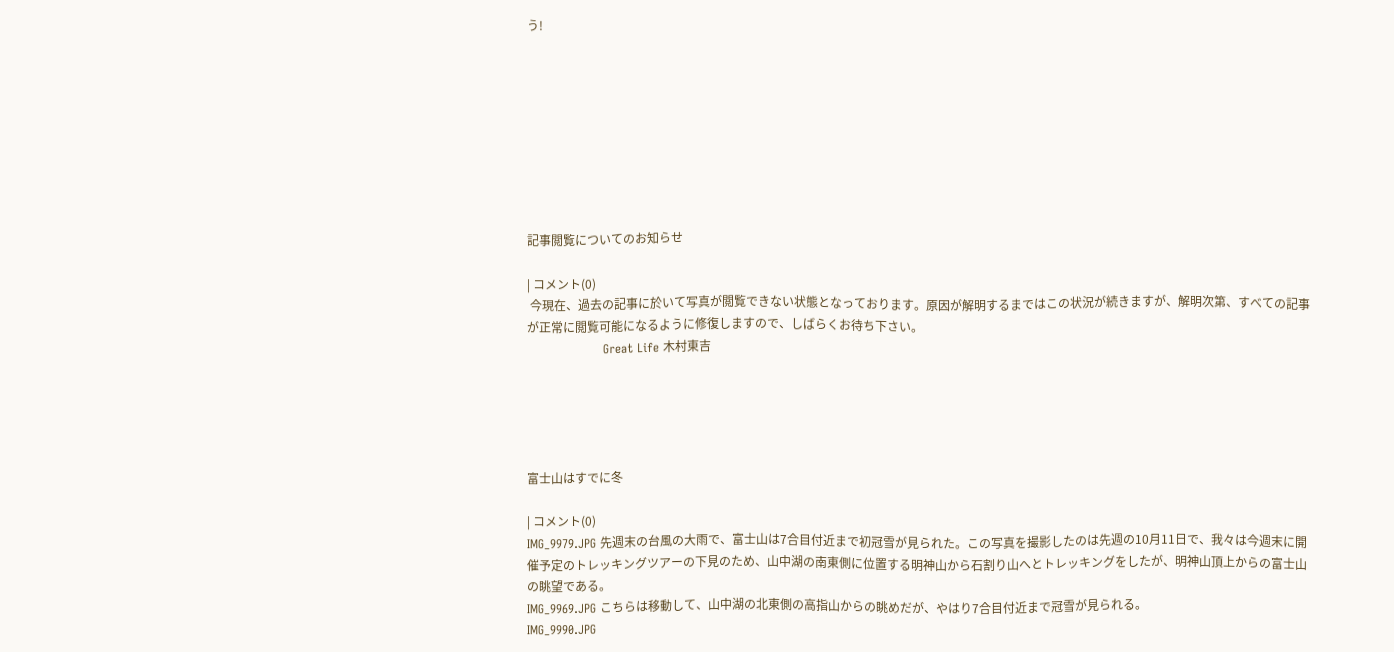う!









記事閲覧についてのお知らせ

| コメント(0)
 今現在、過去の記事に於いて写真が閲覧できない状態となっております。原因が解明するまではこの状況が続きますが、解明次第、すべての記事が正常に閲覧可能になるように修復しますので、しばらくお待ち下さい。
                   Great Life 木村東吉





富士山はすでに冬

| コメント(0)
IMG_9979.JPG 先週末の台風の大雨で、富士山は7合目付近まで初冠雪が見られた。この写真を撮影したのは先週の10月11日で、我々は今週末に開催予定のトレッキングツアーの下見のため、山中湖の南東側に位置する明神山から石割り山へとトレッキングをしたが、明神山頂上からの富士山の眺望である。
IMG_9969.JPG こちらは移動して、山中湖の北東側の高指山からの眺めだが、やはり7合目付近まで冠雪が見られる。
IMG_9990.JPG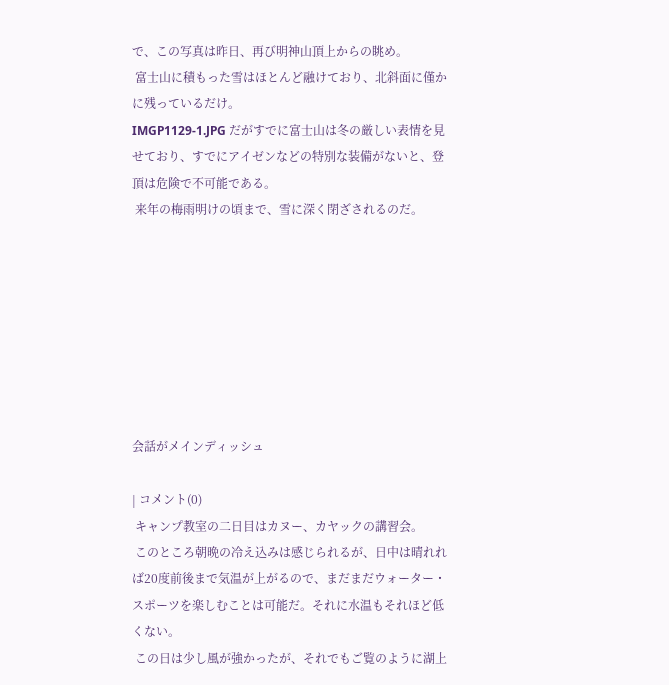で、この写真は昨日、再び明神山頂上からの眺め。
 富士山に積もった雪はほとんど融けており、北斜面に僅かに残っているだけ。
IMGP1129-1.JPG だがすでに富士山は冬の厳しい表情を見せており、すでにアイゼンなどの特別な装備がないと、登頂は危険で不可能である。
 来年の梅雨明けの頃まで、雪に深く閉ざされるのだ。








会話がメインディッシュ

| コメント(0)
 キャンプ教室の二日目はカヌー、カヤックの講習会。
 このところ朝晩の冷え込みは感じられるが、日中は晴れれば20度前後まで気温が上がるので、まだまだウォーター・スポーツを楽しむことは可能だ。それに水温もそれほど低くない。
 この日は少し風が強かったが、それでもご覧のように湖上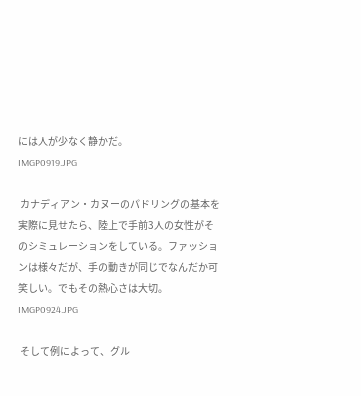には人が少なく静かだ。
IMGP0919.JPG

 カナディアン・カヌーのパドリングの基本を実際に見せたら、陸上で手前3人の女性がそのシミュレーションをしている。ファッションは様々だが、手の動きが同じでなんだか可笑しい。でもその熱心さは大切。
IMGP0924.JPG

 そして例によって、グル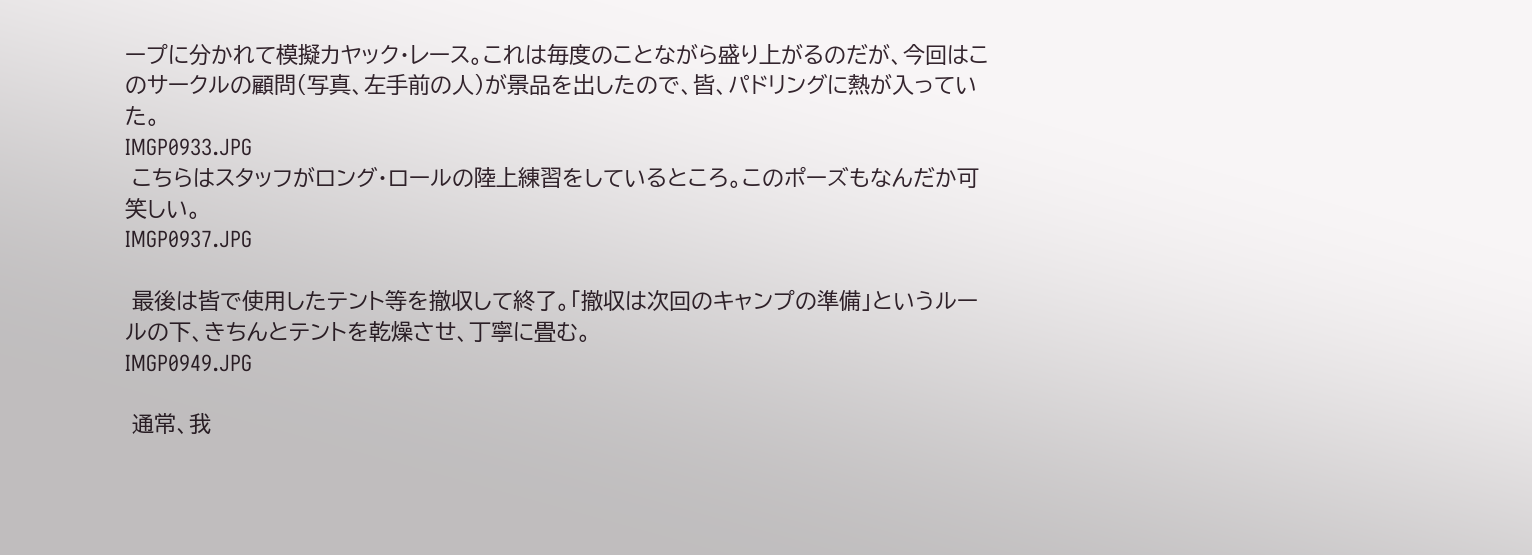ープに分かれて模擬カヤック・レース。これは毎度のことながら盛り上がるのだが、今回はこのサークルの顧問(写真、左手前の人)が景品を出したので、皆、パドリングに熱が入っていた。
IMGP0933.JPG
 こちらはスタッフがロング・ロールの陸上練習をしているところ。このポーズもなんだか可笑しい。
IMGP0937.JPG

 最後は皆で使用したテント等を撤収して終了。「撤収は次回のキャンプの準備」というルールの下、きちんとテントを乾燥させ、丁寧に畳む。
IMGP0949.JPG

 通常、我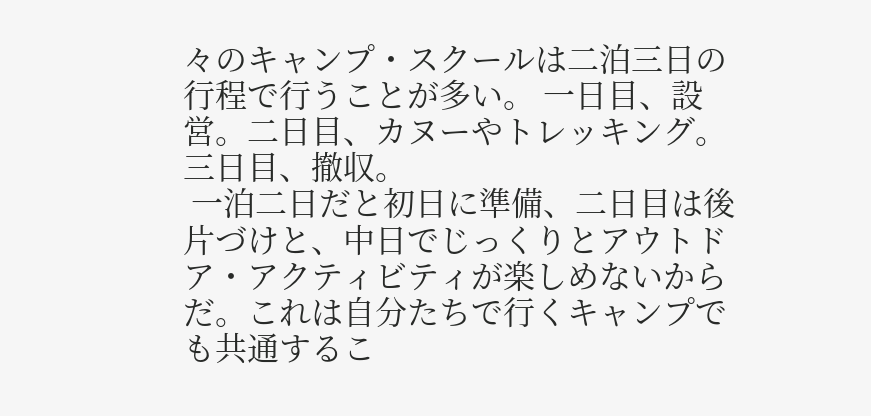々のキャンプ・スクールは二泊三日の行程で行うことが多い。 一日目、設営。二日目、カヌーやトレッキング。三日目、撤収。
 一泊二日だと初日に準備、二日目は後片づけと、中日でじっくりとアウトドア・アクティビティが楽しめないからだ。これは自分たちで行くキャンプでも共通するこ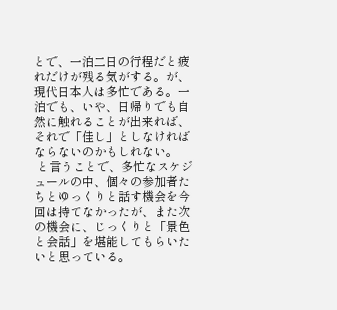とで、一泊二日の行程だと疲れだけが残る気がする。が、現代日本人は多忙である。一泊でも、いや、日帰りでも自然に触れることが出来れば、それで「佳し」としなければならないのかもしれない。
 と言うことで、多忙なスケジュールの中、個々の参加者たちとゆっくりと話す機会を今回は持てなかったが、また次の機会に、じっくりと「景色と会話」を堪能してもらいたいと思っている。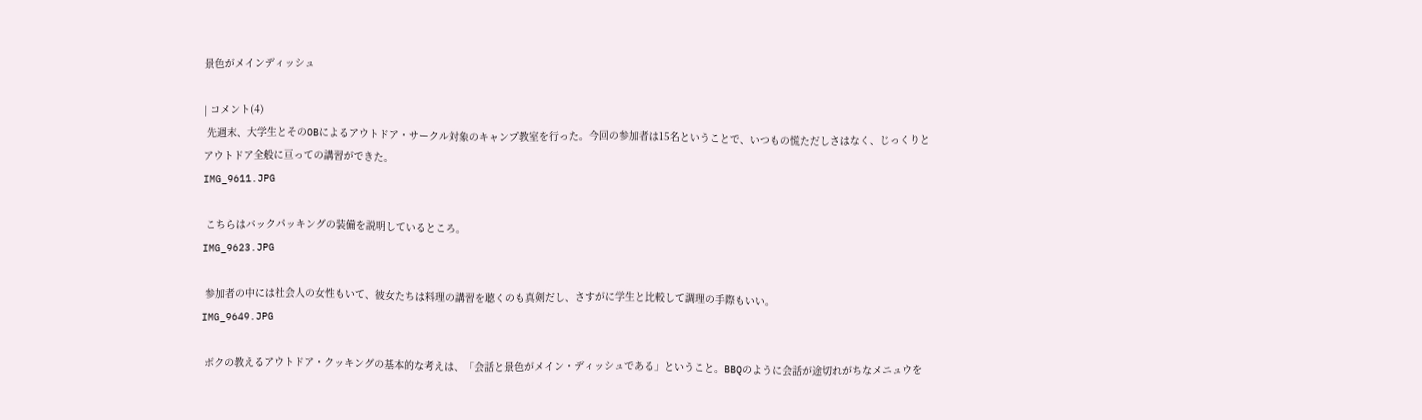景色がメインディッシュ

| コメント(4)
 先週末、大学生とそのOBによるアウトドア・サークル対象のキャンプ教室を行った。今回の参加者は15名ということで、いつもの慌ただしさはなく、じっくりとアウトドア全般に亘っての講習ができた。
IMG_9611.JPG

 こちらはバックパッキングの装備を説明しているところ。
IMG_9623.JPG

 参加者の中には社会人の女性もいて、彼女たちは料理の講習を聴くのも真剣だし、さすがに学生と比較して調理の手際もいい。
IMG_9649.JPG

 ボクの教えるアウトドア・クッキングの基本的な考えは、「会話と景色がメイン・ディッシュである」ということ。BBQのように会話が途切れがちなメニュウを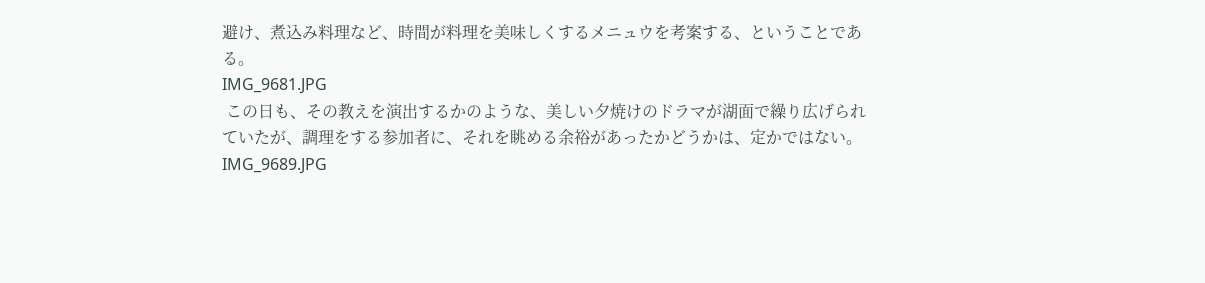避け、煮込み料理など、時間が料理を美味しくするメニュウを考案する、ということである。
IMG_9681.JPG
 この日も、その教えを演出するかのような、美しい夕焼けのドラマが湖面で繰り広げられていたが、調理をする参加者に、それを眺める余裕があったかどうかは、定かではない。
IMG_9689.JPG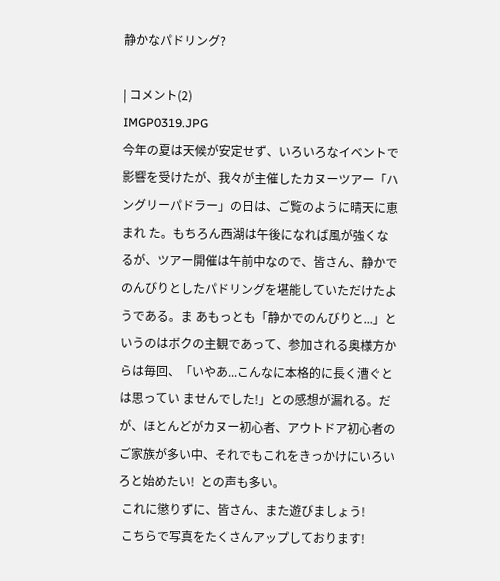静かなパドリング?

| コメント(2)
IMGP0319.JPG
今年の夏は天候が安定せず、いろいろなイベントで影響を受けたが、我々が主催したカヌーツアー「ハングリーパドラー」の日は、ご覧のように晴天に恵まれ た。もちろん西湖は午後になれば風が強くなるが、ツアー開催は午前中なので、皆さん、静かでのんびりとしたパドリングを堪能していただけたようである。ま あもっとも「静かでのんびりと...」というのはボクの主観であって、参加される奥様方からは毎回、「いやあ...こんなに本格的に長く漕ぐとは思ってい ませんでした!」との感想が漏れる。だが、ほとんどがカヌー初心者、アウトドア初心者のご家族が多い中、それでもこれをきっかけにいろいろと始めたい!  との声も多い。
 これに懲りずに、皆さん、また遊びましょう!
 こちらで写真をたくさんアップしております!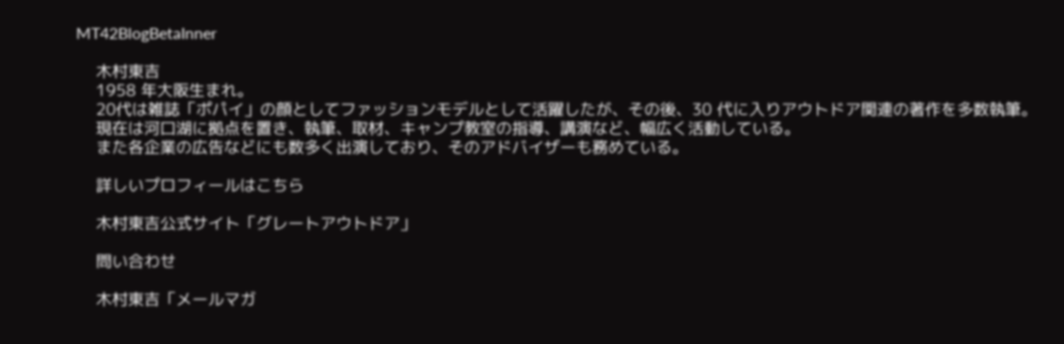MT42BlogBetaInner

    木村東吉
    1958 年大阪生まれ。
    20代は雑誌「ポパイ」の顔としてファッションモデルとして活躍したが、その後、30 代に入りアウトドア関連の著作を多数執筆。
    現在は河口湖に拠点を置き、執筆、取材、キャンプ教室の指導、講演など、幅広く活動している。
    また各企業の広告などにも数多く出演しており、そのアドバイザーも務めている。

    詳しいプロフィールはこちら

    木村東吉公式サイト「グレートアウトドア」

    問い合わせ

    木村東吉「メールマガ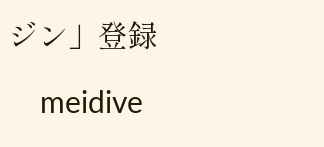ジン」登録

    meidive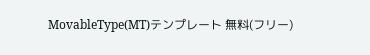MovableType(MT)テンプレート 無料(フリー)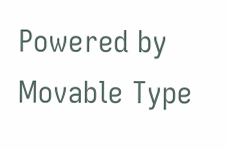Powered by Movable Type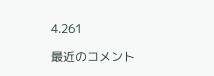4.261

最近のコメント